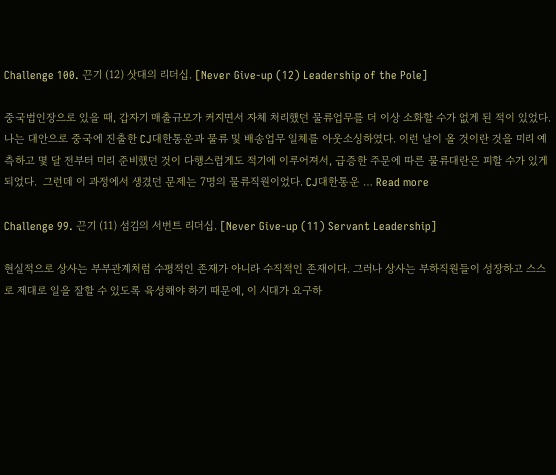Challenge 100. 끈기 (12) 삿대의 리더십. [Never Give-up (12) Leadership of the Pole]

중국법인장으로 있을 때, 갑자기 매출규모가 커지면서 자체 처리했던 물류업무를 더 이상 소화할 수가 없게 된 적이 있었다. 나는 대안으로 중국에 진출한 CJ대한통운과 물류 및 배송업무 일체를 아웃소싱하였다. 이런 날이 올 것이란 것을 미리 예측하고 몇 달 전부터 미리 준비했던 것이 다행스럽게도 적기에 이루어져서, 급증한 주문에 따른 물류대란은 피할 수가 있게 되었다.  그런데 이 과정에서 생겼던 문제는 7명의 물류직원이었다. CJ대한통운 … Read more

Challenge 99. 끈기 (11) 섬김의 서번트 리더십. [Never Give-up (11) Servant Leadership]

현실적으로 상사는 부부관계처럼 수평적인 존재가 아니라 수직적인 존재이다. 그러나 상사는 부하직원들이 성장하고 스스로 제대로 일을 잘할 수 있도록 육성해야 하기 때문에, 이 시대가 요구하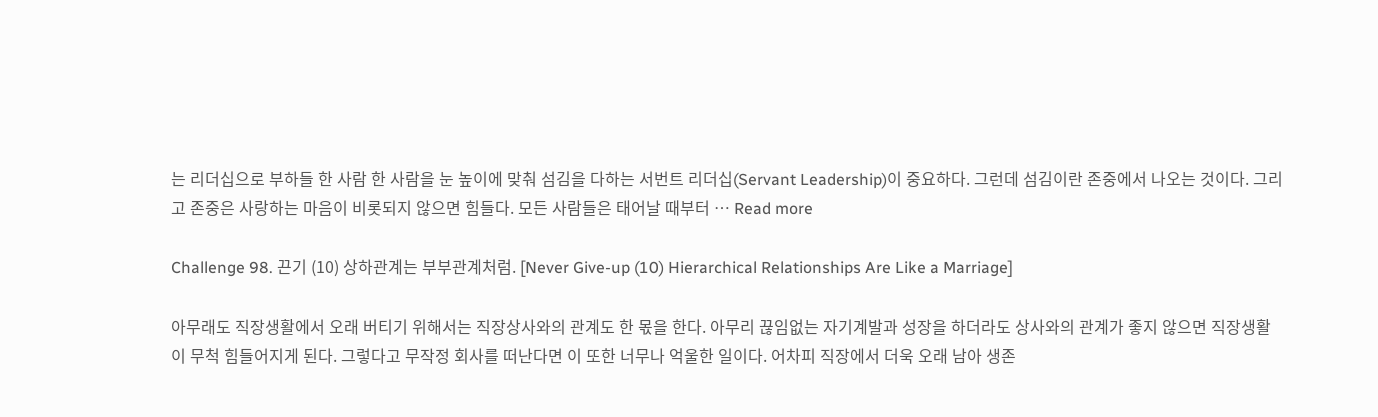는 리더십으로 부하들 한 사람 한 사람을 눈 높이에 맞춰 섬김을 다하는 서번트 리더십(Servant Leadership)이 중요하다. 그런데 섬김이란 존중에서 나오는 것이다. 그리고 존중은 사랑하는 마음이 비롯되지 않으면 힘들다. 모든 사람들은 태어날 때부터 … Read more

Challenge 98. 끈기 (10) 상하관계는 부부관계처럼. [Never Give-up (10) Hierarchical Relationships Are Like a Marriage]

아무래도 직장생활에서 오래 버티기 위해서는 직장상사와의 관계도 한 몫을 한다. 아무리 끊임없는 자기계발과 성장을 하더라도 상사와의 관계가 좋지 않으면 직장생활이 무척 힘들어지게 된다. 그렇다고 무작정 회사를 떠난다면 이 또한 너무나 억울한 일이다. 어차피 직장에서 더욱 오래 남아 생존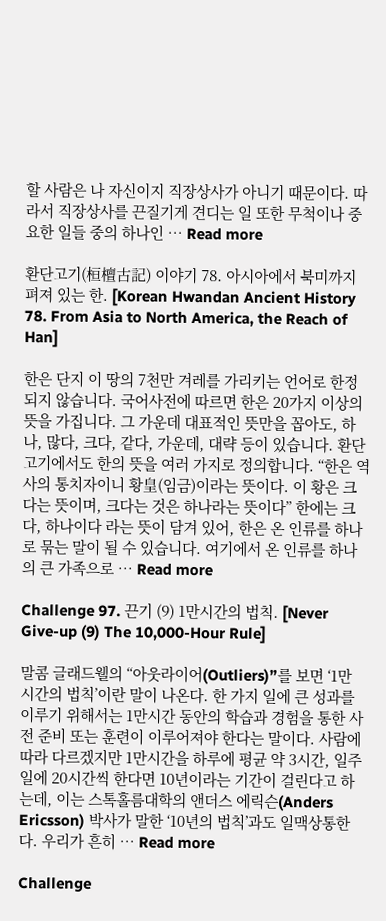할 사람은 나 자신이지 직장상사가 아니기 때문이다. 따라서 직장상사를 끈질기게 견디는 일 또한 무척이나 중요한 일들 중의 하나인 … Read more

환단고기(桓檀古記) 이야기 78. 아시아에서 북미까지 펴져 있는 한. [Korean Hwandan Ancient History 78. From Asia to North America, the Reach of Han]

한은 단지 이 땅의 7천만 겨레를 가리키는 언어로 한정되지 않습니다. 국어사전에 따르면 한은 20가지 이상의 뜻을 가집니다. 그 가운데 대표적인 뜻만을 꼽아도, 하나, 많다, 크다, 같다, 가운데, 대략 등이 있습니다. 환단고기에서도 한의 뜻을 여러 가지로 정의합니다. “한은 역사의 통치자이니 황皇(임금)이라는 뜻이다. 이 황은 크다는 뜻이며, 크다는 것은 하나라는 뜻이다” 한에는 크다, 하나이다 라는 뜻이 담겨 있어, 한은 온 인류를 하나로 묶는 말이 될 수 있습니다. 여기에서 온 인류를 하나의 큰 가족으로 … Read more

Challenge 97. 끈기 (9) 1만시간의 법칙. [Never Give-up (9) The 10,000-Hour Rule]

말콤 글래드웰의 “아웃라이어(Outliers)”를 보면 ‘1만 시간의 법칙’이란 말이 나온다. 한 가지 일에 큰 성과를 이루기 위해서는 1만시간 동안의 학습과 경험을 통한 사전 준비 또는 훈련이 이루어져야 한다는 말이다. 사람에 따라 다르겠지만 1만시간을 하루에 평균 약 3시간, 일주일에 20시간씩 한다면 10년이라는 기간이 걸린다고 하는데, 이는 스톡홀름대학의 앤더스 에릭슨(Anders Ericsson) 박사가 말한 ‘10년의 법칙’과도 일맥상통한다. 우리가 흔히 … Read more

Challenge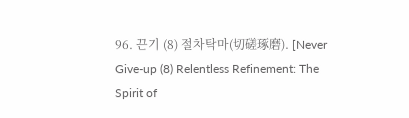96. 끈기 (8) 절차탁마(切磋琢磨). [Never Give-up (8) Relentless Refinement: The Spirit of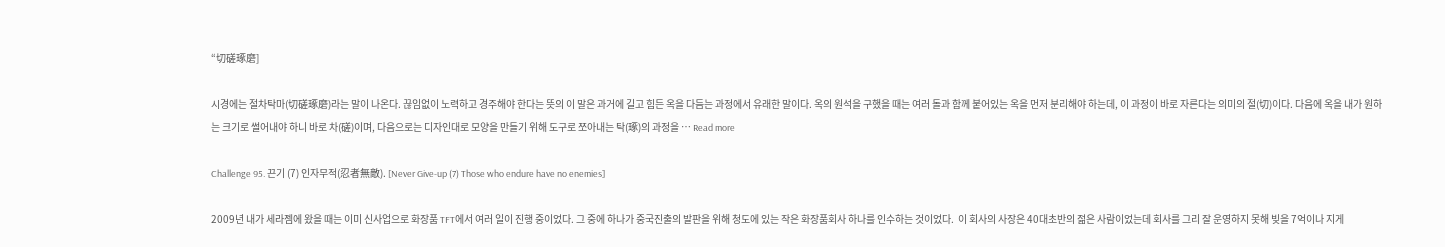“切磋琢磨]

시경에는 절차탁마(切磋琢磨)라는 말이 나온다. 끊임없이 노력하고 경주해야 한다는 뜻의 이 말은 과거에 길고 힘든 옥을 다듬는 과정에서 유래한 말이다. 옥의 원석을 구했을 때는 여러 돌과 함께 붙어있는 옥을 먼저 분리해야 하는데, 이 과정이 바로 자른다는 의미의 절(切)이다. 다음에 옥을 내가 원하는 크기로 썰어내야 하니 바로 차(磋)이며, 다음으로는 디자인대로 모양을 만들기 위해 도구로 쪼아내는 탁(琢)의 과정을 … Read more

Challenge 95. 끈기 (7) 인자무적(忍者無敵). [Never Give-up (7) Those who endure have no enemies]

2009년 내가 세라젬에 왔을 때는 이미 신사업으로 화장품 TFT에서 여러 일이 진행 중이었다. 그 중에 하나가 중국진출의 발판을 위해 청도에 있는 작은 화장품회사 하나를 인수하는 것이었다.  이 회사의 사장은 40대초반의 젊은 사람이었는데 회사를 그리 잘 운영하지 못해 빚을 7억이나 지게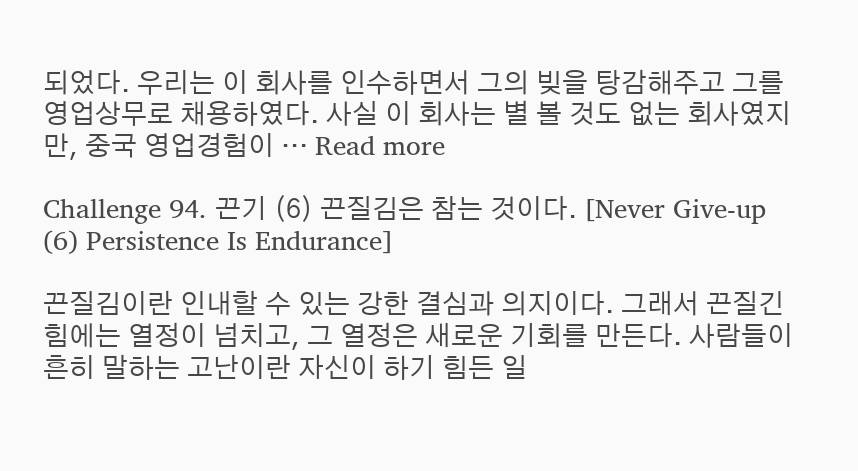되었다. 우리는 이 회사를 인수하면서 그의 빚을 탕감해주고 그를 영업상무로 채용하였다. 사실 이 회사는 별 볼 것도 없는 회사였지만, 중국 영업경험이 … Read more

Challenge 94. 끈기 (6) 끈질김은 참는 것이다. [Never Give-up (6) Persistence Is Endurance]

끈질김이란 인내할 수 있는 강한 결심과 의지이다. 그래서 끈질긴 힘에는 열정이 넘치고, 그 열정은 새로운 기회를 만든다. 사람들이 흔히 말하는 고난이란 자신이 하기 힘든 일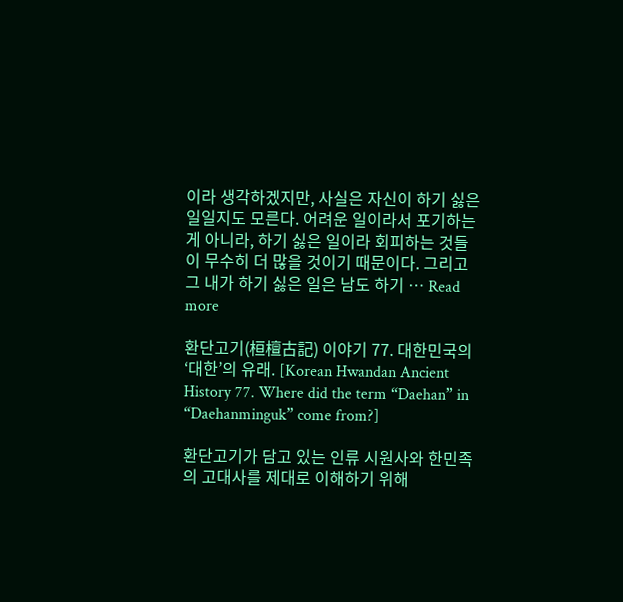이라 생각하겠지만, 사실은 자신이 하기 싫은 일일지도 모른다. 어려운 일이라서 포기하는 게 아니라, 하기 싫은 일이라 회피하는 것들이 무수히 더 많을 것이기 때문이다. 그리고 그 내가 하기 싫은 일은 남도 하기 … Read more

환단고기(桓檀古記) 이야기 77. 대한민국의 ‘대한’의 유래. [Korean Hwandan Ancient History 77. Where did the term “Daehan” in “Daehanminguk” come from?]

환단고기가 담고 있는 인류 시원사와 한민족의 고대사를 제대로 이해하기 위해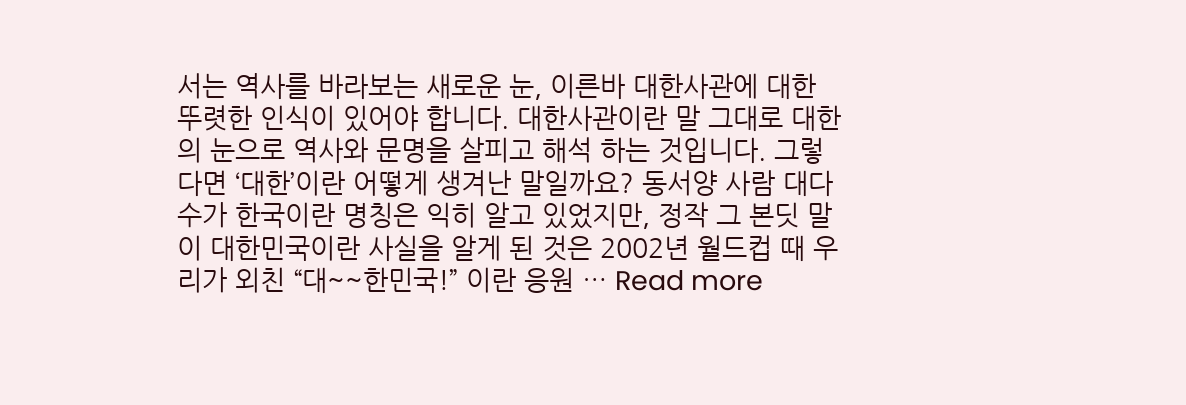서는 역사를 바라보는 새로운 눈, 이른바 대한사관에 대한 뚜렷한 인식이 있어야 합니다. 대한사관이란 말 그대로 대한의 눈으로 역사와 문명을 살피고 해석 하는 것입니다. 그렇다면 ‘대한’이란 어떻게 생겨난 말일까요? 동서양 사람 대다수가 한국이란 명칭은 익히 알고 있었지만, 정작 그 본딧 말이 대한민국이란 사실을 알게 된 것은 2002년 월드컵 때 우리가 외친 “대~~한민국!” 이란 응원 … Read more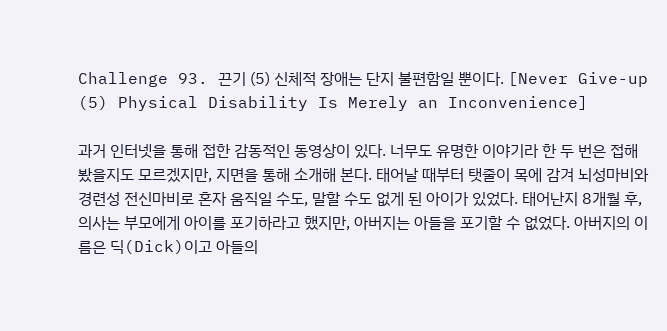Challenge 93. 끈기 (5) 신체적 장애는 단지 불편함일 뿐이다. [Never Give-up (5) Physical Disability Is Merely an Inconvenience]

과거 인터넷을 통해 접한 감동적인 동영상이 있다. 너무도 유명한 이야기라 한 두 번은 접해봤을지도 모르겠지만, 지면을 통해 소개해 본다. 태어날 때부터 탯줄이 목에 감겨 뇌성마비와 경련성 전신마비로 혼자 움직일 수도, 말할 수도 없게 된 아이가 있었다. 태어난지 8개월 후, 의사는 부모에게 아이를 포기하라고 했지만, 아버지는 아들을 포기할 수 없었다. 아버지의 이름은 딕(Dick)이고 아들의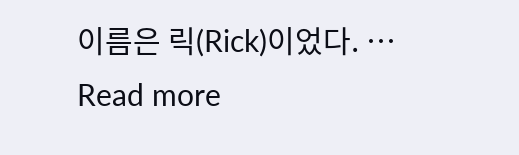이름은 릭(Rick)이었다. … Read more